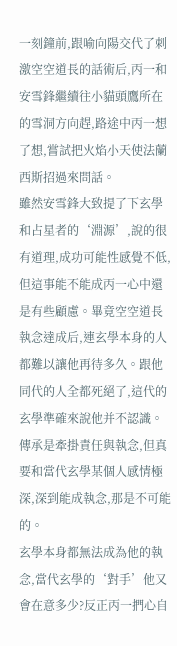一刻鐘前,跟喻向陽交代了刺激空空道長的話術后,丙一和安雪鋒繼續往小貓頭鷹所在的雪洞方向趕,路途中丙一想了想,嘗試把火焰小天使法蘭西斯招過來問話。
雖然安雪鋒大致提了下玄學和占星者的‘淵源’,說的很有道理,成功可能性感覺不低,但這事能不能成丙一心中還是有些顧慮。畢竟空空道長執念達成后,連玄學本身的人都難以讓他再待多久。跟他同代的人全都死絕了,這代的玄學準確來說他并不認識。傳承是牽掛責任與執念,但真要和當代玄學某個人感情極深,深到能成執念,那是不可能的。
玄學本身都無法成為他的執念,當代玄學的‘對手’他又會在意多少?反正丙一捫心自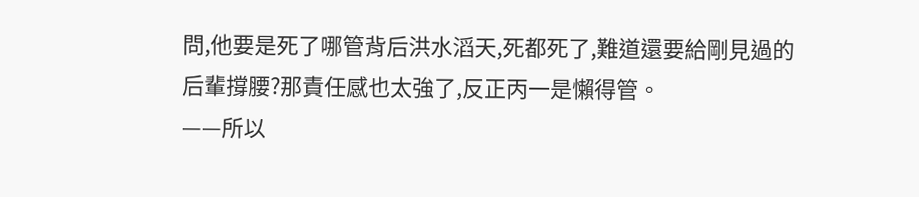問,他要是死了哪管背后洪水滔天,死都死了,難道還要給剛見過的后輩撐腰?那責任感也太強了,反正丙一是懶得管。
——所以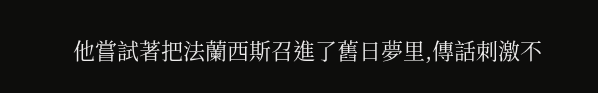他嘗試著把法蘭西斯召進了舊日夢里,傳話刺激不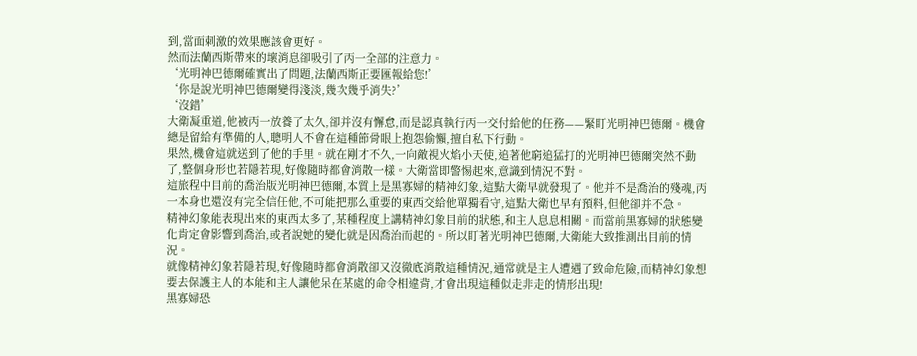到,當面刺激的效果應該會更好。
然而法蘭西斯帶來的壞消息卻吸引了丙一全部的注意力。
‘光明神巴德爾確實出了問題,法蘭西斯正要匯報給您!’
‘你是說光明神巴德爾變得淺淡,幾次幾乎消失?’
‘沒錯’
大衛凝重道,他被丙一放養了太久,卻并沒有懈怠,而是認真執行丙一交付給他的任務——緊盯光明神巴德爾。機會總是留給有準備的人,聰明人不會在這種節骨眼上抱怨偷懶,擅自私下行動。
果然,機會這就送到了他的手里。就在剛才不久,一向敵視火焰小天使,追著他窮追猛打的光明神巴德爾突然不動了,整個身形也若隱若現,好像隨時都會消散一樣。大衛當即警惕起來,意識到情況不對。
這旅程中目前的喬治版光明神巴德爾,本質上是黑寡婦的精神幻象,這點大衛早就發現了。他并不是喬治的殘魂,丙一本身也還沒有完全信任他,不可能把那么重要的東西交給他單獨看守,這點大衛也早有預料,但他卻并不急。
精神幻象能表現出來的東西太多了,某種程度上講精神幻象目前的狀態,和主人息息相關。而當前黑寡婦的狀態變化肯定會影響到喬治,或者說她的變化就是因喬治而起的。所以盯著光明神巴德爾,大衛能大致推測出目前的情況。
就像精神幻象若隱若現,好像隨時都會消散卻又沒徹底消散這種情況,通常就是主人遭遇了致命危險,而精神幻象想要去保護主人的本能和主人讓他呆在某處的命令相違背,才會出現這種似走非走的情形出現!
黑寡婦恐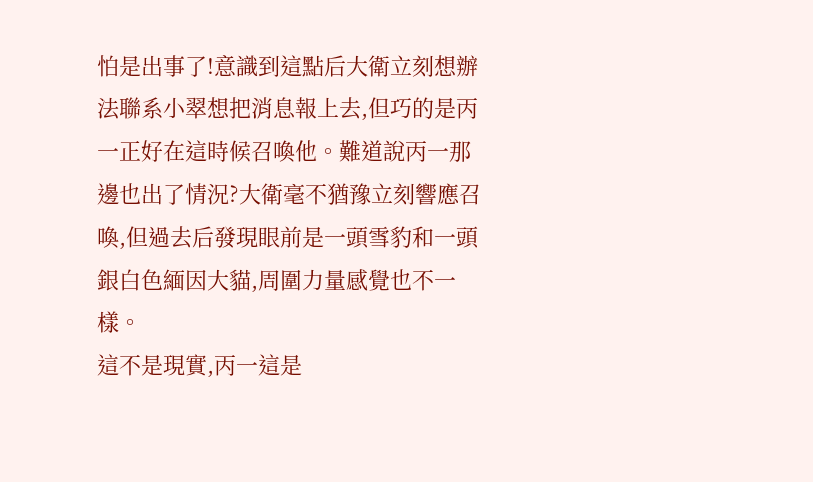怕是出事了!意識到這點后大衛立刻想辦法聯系小翠想把消息報上去,但巧的是丙一正好在這時候召喚他。難道說丙一那邊也出了情況?大衛毫不猶豫立刻響應召喚,但過去后發現眼前是一頭雪豹和一頭銀白色緬因大貓,周圍力量感覺也不一樣。
這不是現實,丙一這是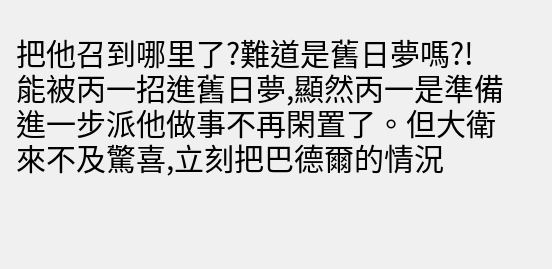把他召到哪里了?難道是舊日夢嗎?!
能被丙一招進舊日夢,顯然丙一是準備進一步派他做事不再閑置了。但大衛來不及驚喜,立刻把巴德爾的情況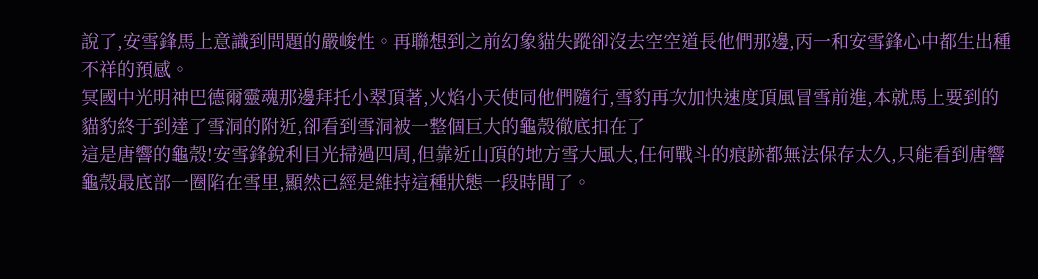說了,安雪鋒馬上意識到問題的嚴峻性。再聯想到之前幻象貓失蹤卻沒去空空道長他們那邊,丙一和安雪鋒心中都生出種不祥的預感。
冥國中光明神巴德爾靈魂那邊拜托小翠頂著,火焰小天使同他們隨行,雪豹再次加快速度頂風冒雪前進,本就馬上要到的貓豹終于到達了雪洞的附近,卻看到雪洞被一整個巨大的龜殼徹底扣在了
這是唐響的龜殼!安雪鋒銳利目光掃過四周,但靠近山頂的地方雪大風大,任何戰斗的痕跡都無法保存太久,只能看到唐響龜殼最底部一圈陷在雪里,顯然已經是維持這種狀態一段時間了。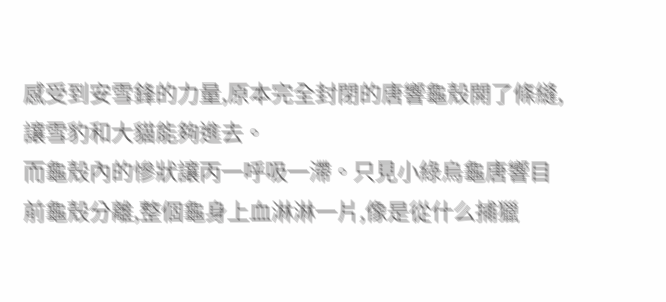感受到安雪鋒的力量,原本完全封閉的唐響龜殼開了條縫,讓雪豹和大貓能夠進去。
而龜殼內的慘狀讓丙一呼吸一滯。只見小綠烏龜唐響目前龜殼分離,整個龜身上血淋淋一片,像是從什么捕獵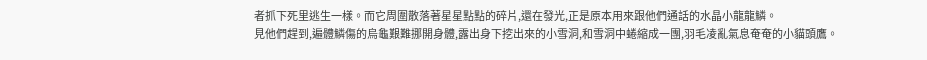者抓下死里逃生一樣。而它周圍散落著星星點點的碎片,還在發光,正是原本用來跟他們通話的水晶小龍龍鱗。
見他們趕到,遍體鱗傷的烏龜艱難挪開身體,露出身下挖出來的小雪洞,和雪洞中蜷縮成一團,羽毛凌亂氣息奄奄的小貓頭鷹。